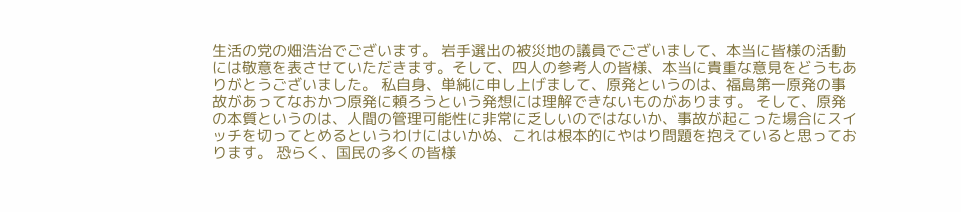生活の党の畑浩治でございます。 岩手選出の被災地の議員でございまして、本当に皆様の活動には敬意を表させていただきます。そして、四人の参考人の皆様、本当に貴重な意見をどうもありがとうございました。 私自身、単純に申し上げまして、原発というのは、福島第一原発の事故があってなおかつ原発に頼ろうという発想には理解できないものがあります。 そして、原発の本質というのは、人間の管理可能性に非常に乏しいのではないか、事故が起こった場合にスイッチを切ってとめるというわけにはいかぬ、これは根本的にやはり問題を抱えていると思っております。 恐らく、国民の多くの皆様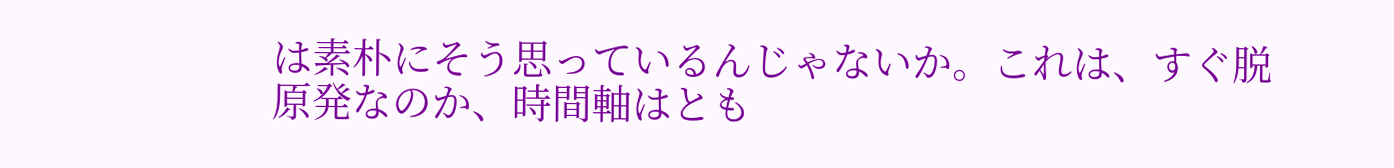は素朴にそう思っているんじゃないか。これは、すぐ脱原発なのか、時間軸はとも